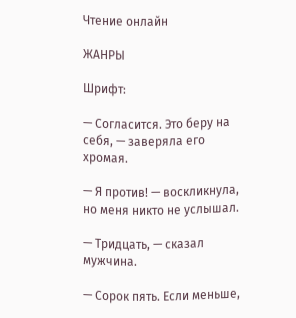Чтение онлайн

ЖАНРЫ

Шрифт:

— Согласится. Это беру на себя, — заверяла его хромая.

— Я против! — воскликнула, но меня никто не услышал.

— Тридцать, — сказал мужчина.

— Сорок пять. Если меньше,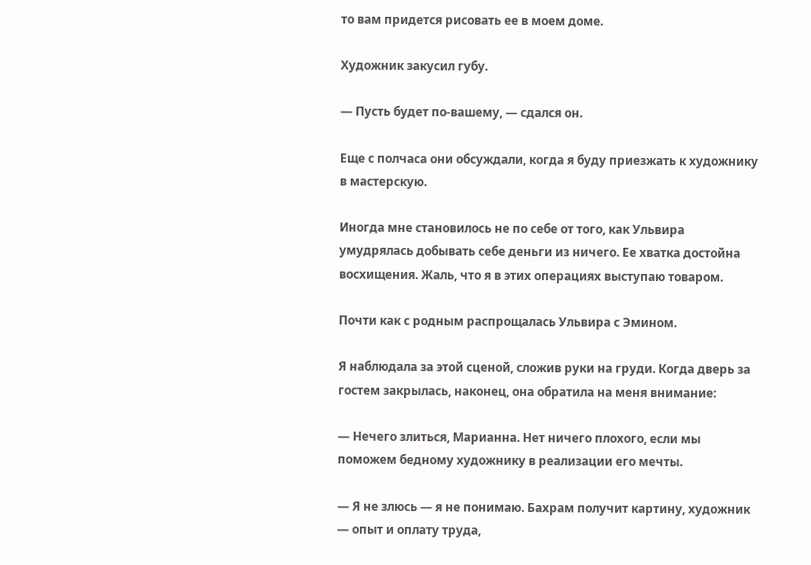то вам придется рисовать ее в моем доме.

Художник закусил губу.

— Пусть будет по-вашему, — сдался он.

Еще с полчаса они обсуждали, когда я буду приезжать к художнику в мастерскую.

Иногда мне становилось не по себе от того, как Ульвира умудрялась добывать себе деньги из ничего. Ее хватка достойна восхищения. Жаль, что я в этих операциях выступаю товаром.

Почти как с родным распрощалась Ульвира с Эмином.

Я наблюдала за этой сценой, сложив руки на груди. Когда дверь за гостем закрылась, наконец, она обратила на меня внимание:

— Нечего злиться, Марианна. Нет ничего плохого, если мы поможем бедному художнику в реализации его мечты.

— Я не злюсь — я не понимаю. Бахрам получит картину, художник — опыт и оплату труда,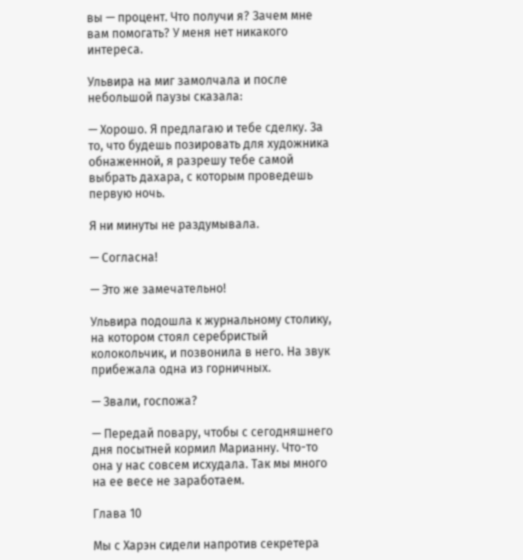вы — процент. Что получи я? Зачем мне вам помогать? У меня нет никакого интереса.

Ульвира на миг замолчала и после небольшой паузы сказала:

— Хорошо. Я предлагаю и тебе сделку. За то, что будешь позировать для художника обнаженной, я разрешу тебе самой выбрать дахара, с которым проведешь первую ночь.

Я ни минуты не раздумывала.

— Согласна!

— Это же замечательно!

Ульвира подошла к журнальному столику, на котором стоял серебристый колокольчик, и позвонила в него. На звук прибежала одна из горничных.

— Звали, госпожа?

— Передай повару, чтобы с сегодняшнего дня посытней кормил Марианну. Что-то она у нас совсем исхудала. Так мы много на ее весе не заработаем.

Глава 10

Мы с Харэн сидели напротив секретера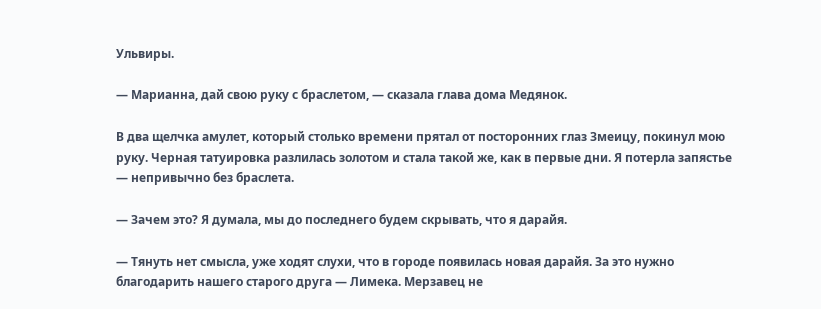Ульвиры.

— Марианна, дай свою руку с браслетом, — сказала глава дома Медянок.

В два щелчка амулет, который столько времени прятал от посторонних глаз Змеицу, покинул мою руку. Черная татуировка разлилась золотом и стала такой же, как в первые дни. Я потерла запястье — непривычно без браслета.

— Зачем это? Я думала, мы до последнего будем скрывать, что я дарайя.

— Тянуть нет смысла, уже ходят слухи, что в городе появилась новая дарайя. За это нужно благодарить нашего старого друга — Лимека. Мерзавец не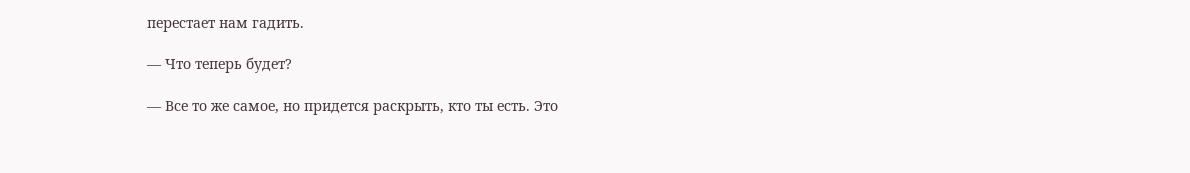перестает нам гадить.

— Что теперь будет?

— Все то же самое, но придется раскрыть, кто ты есть. Это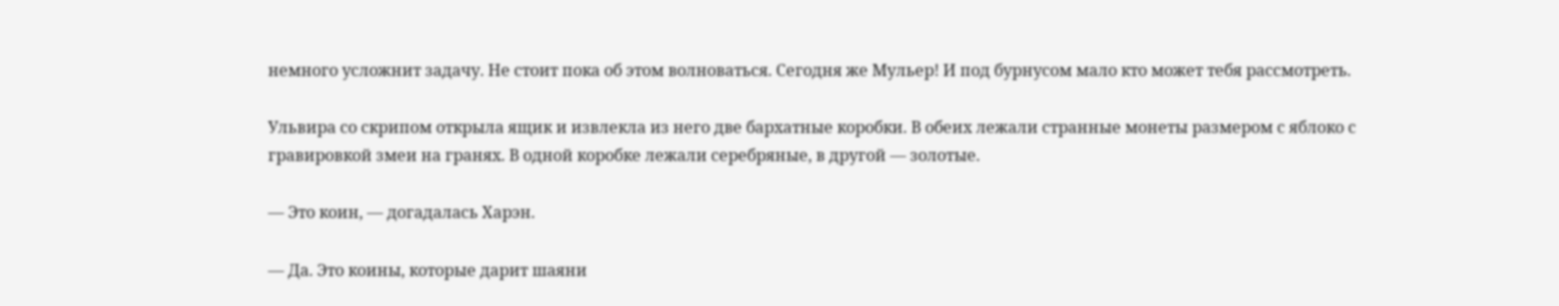немного усложнит задачу. Не стоит пока об этом волноваться. Сегодня же Мульер! И под бурнусом мало кто может тебя рассмотреть.

Ульвира со скрипом открыла ящик и извлекла из него две бархатные коробки. В обеих лежали странные монеты размером с яблоко с гравировкой змеи на гранях. В одной коробке лежали серебряные, в другой — золотые.

— Это коин, — догадалась Харэн.

— Да. Это коины, которые дарит шаяни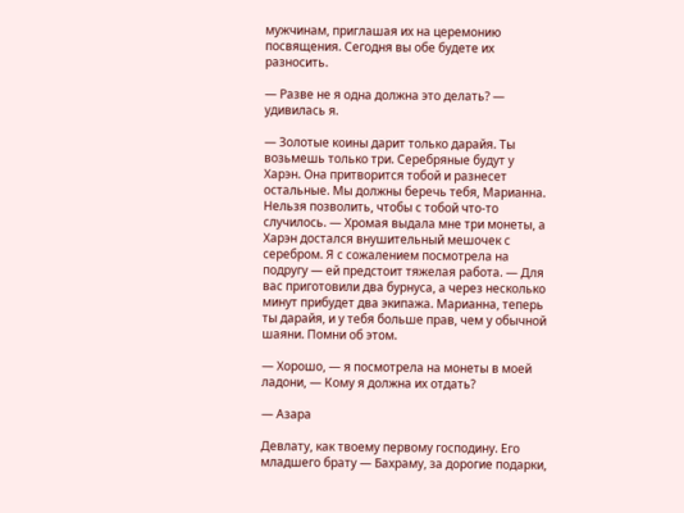мужчинам, приглашая их на церемонию посвящения. Сегодня вы обе будете их разносить.

— Разве не я одна должна это делать? — удивилась я.

— Золотые коины дарит только дарайя. Ты возьмешь только три. Серебряные будут у Харэн. Она притворится тобой и разнесет остальные. Мы должны беречь тебя, Марианна. Нельзя позволить, чтобы с тобой что-то случилось. — Хромая выдала мне три монеты, а Харэн достался внушительный мешочек с серебром. Я с сожалением посмотрела на подругу — ей предстоит тяжелая работа. — Для вас приготовили два бурнуса, а через несколько минут прибудет два экипажа. Марианна, теперь ты дарайя, и у тебя больше прав, чем у обычной шаяни. Помни об этом.

— Хорошо, — я посмотрела на монеты в моей ладони, — Кому я должна их отдать?

— Азара

Девлату, как твоему первому господину. Его младшего брату — Бахраму, за дорогие подарки,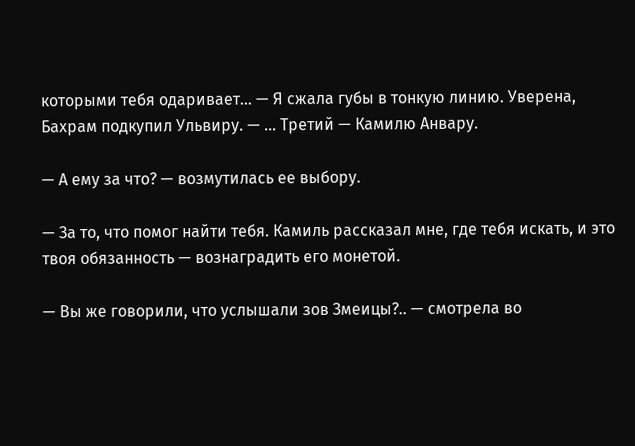которыми тебя одаривает… — Я сжала губы в тонкую линию. Уверена, Бахрам подкупил Ульвиру. — … Третий — Камилю Анвару.

— А ему за что? — возмутилась ее выбору.

— За то, что помог найти тебя. Камиль рассказал мне, где тебя искать, и это твоя обязанность — вознаградить его монетой.

— Вы же говорили, что услышали зов Змеицы?.. — смотрела во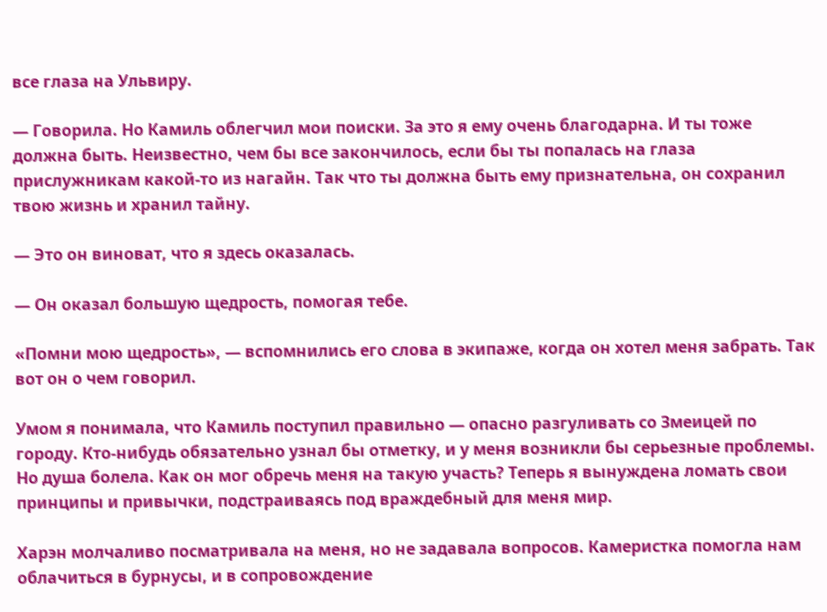все глаза на Ульвиру.

— Говорила. Но Камиль облегчил мои поиски. За это я ему очень благодарна. И ты тоже должна быть. Неизвестно, чем бы все закончилось, если бы ты попалась на глаза прислужникам какой-то из нагайн. Так что ты должна быть ему признательна, он сохранил твою жизнь и хранил тайну.

— Это он виноват, что я здесь оказалась.

— Он оказал большую щедрость, помогая тебе.

«Помни мою щедрость», — вспомнились его слова в экипаже, когда он хотел меня забрать. Так вот он о чем говорил.

Умом я понимала, что Камиль поступил правильно — опасно разгуливать со Змеицей по городу. Кто-нибудь обязательно узнал бы отметку, и у меня возникли бы серьезные проблемы. Но душа болела. Как он мог обречь меня на такую участь? Теперь я вынуждена ломать свои принципы и привычки, подстраиваясь под враждебный для меня мир.

Харэн молчаливо посматривала на меня, но не задавала вопросов. Камеристка помогла нам облачиться в бурнусы, и в сопровождение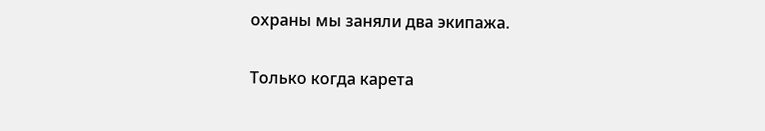охраны мы заняли два экипажа.

Только когда карета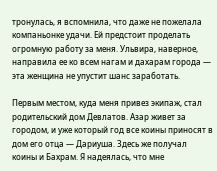тронулась, я вспомнила, что даже не пожелала компаньонке удачи. Ей предстоит проделать огромную работу за меня. Ульвира, наверное, направила ее ко всем нагам и дахарам города — эта женщина не упустит шанс заработать.

Первым местом, куда меня привез экипаж, стал родительский дом Девлатов. Азар живет за городом, и уже который год все коины приносят в дом его отца — Дариуша. Здесь же получал коины и Бахрам. Я надеялась, что мне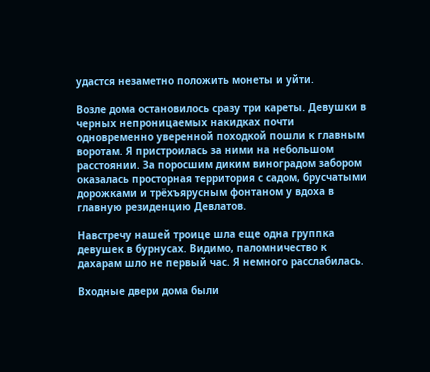удастся незаметно положить монеты и уйти.

Возле дома остановилось сразу три кареты. Девушки в черных непроницаемых накидках почти одновременно уверенной походкой пошли к главным воротам. Я пристроилась за ними на небольшом расстоянии. За поросшим диким виноградом забором оказалась просторная территория с садом, брусчатыми дорожками и трёхъярусным фонтаном у вдоха в главную резиденцию Девлатов.

Навстречу нашей троице шла еще одна группка девушек в бурнусах. Видимо, паломничество к дахарам шло не первый час. Я немного расслабилась.

Входные двери дома были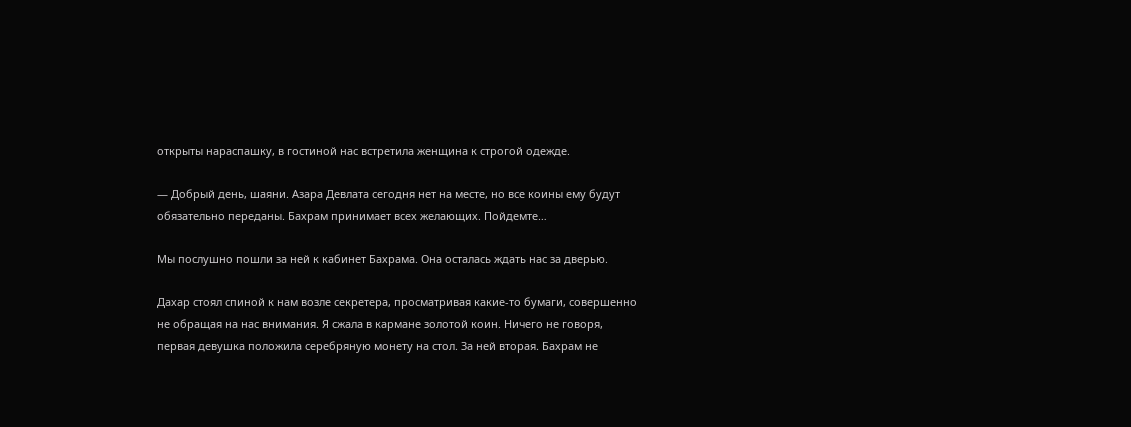открыты нараспашку, в гостиной нас встретила женщина к строгой одежде.

— Добрый день, шаяни. Азара Девлата сегодня нет на месте, но все коины ему будут обязательно переданы. Бахрам принимает всех желающих. Пойдемте…

Мы послушно пошли за ней к кабинет Бахрама. Она осталась ждать нас за дверью.

Дахар стоял спиной к нам возле секретера, просматривая какие-то бумаги, совершенно не обращая на нас внимания. Я сжала в кармане золотой коин. Ничего не говоря, первая девушка положила серебряную монету на стол. За ней вторая. Бахрам не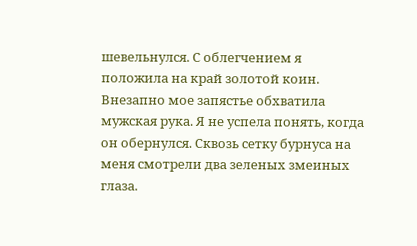шевельнулся. С облегчением я положила на край золотой коин. Внезапно мое запястье обхватила мужская рука. Я не успела понять, когда он обернулся. Сквозь сетку бурнуса на меня смотрели два зеленых змеиных глаза.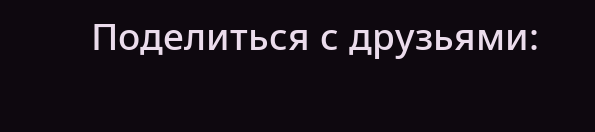Поделиться с друзьями: